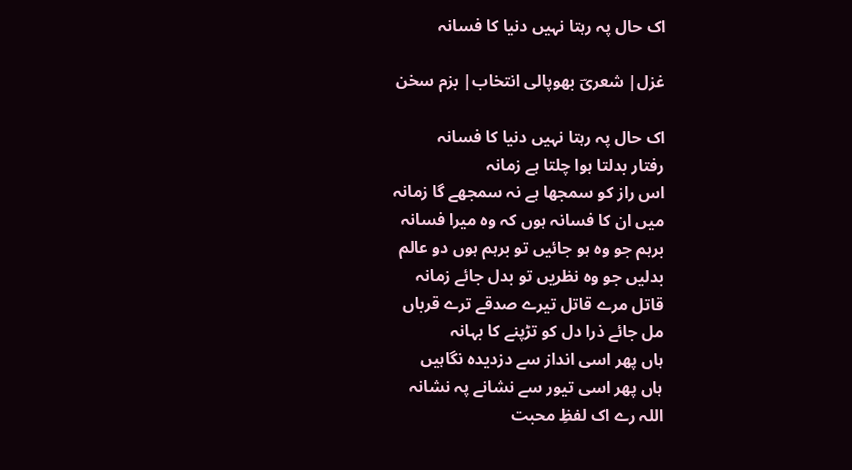اک حال پہ رہتا نہیں دنیا کا فسانہ

غزل| شعریؔ بھوپالی انتخاب| بزم سخن

اک حال پہ رہتا نہیں دنیا کا فسانہ
رفتار بدلتا ہوا چلتا ہے زمانہ
اس راز کو سمجھا ہے نہ سمجھے گا زمانہ
میں ان کا فسانہ ہوں کہ وہ میرا فسانہ
برہم جو وہ ہو جائیں تو برہم ہوں دو عالم
بدلیں جو وہ نظریں تو بدل جائے زمانہ
قاتل مرے قاتل تیرے صدقے ترے قرباں
مل جائے ذرا دل کو تڑپنے کا بہانہ
ہاں پھر اسی انداز سے دزدیدہ نگاہیں
ہاں پھر اسی تیور سے نشانے پہ نشانہ
اللہ رے اک لفظِ محبت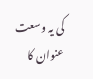کی یہ وسعت
عنوان کا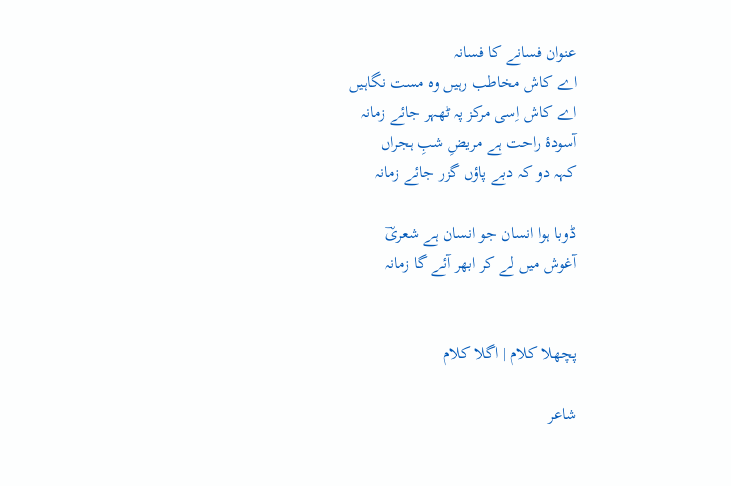عنوان فسانے کا فسانہ
اے کاش مخاطب رہیں وہ مست نگاہیں
اے کاش اِسی مرکز پہ ٹھہر جائے زمانہ
آسودۂ راحت ہے مریضِ شبِ ہجراں
کہہ دو کہ دبے پاؤں گزر جائے زمانہ

ڈوبا ہوا انسان جو انسان ہے شعریؔ
آغوش میں لے کر ابھر آئے گا زمانہ


پچھلا کلام | اگلا کلام

شاعر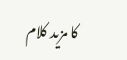کا مزید کلام